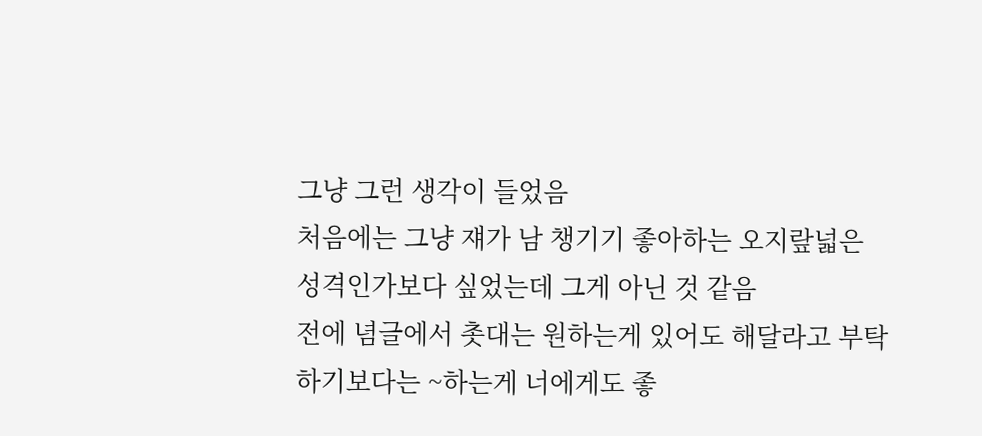그냥 그런 생각이 들었음
처음에는 그냥 쟤가 남 챙기기 좋아하는 오지랖넓은 성격인가보다 싶었는데 그게 아닌 것 같음
전에 념글에서 촛대는 원하는게 있어도 해달라고 부탁하기보다는 ~하는게 너에게도 좋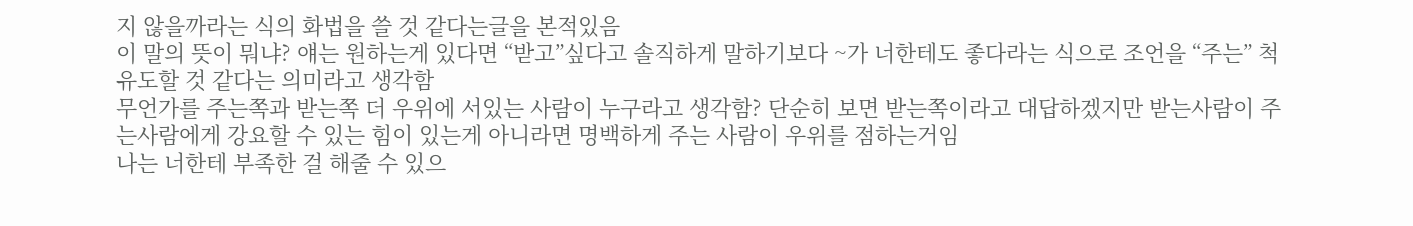지 않을까라는 식의 화법을 쓸 것 같다는글을 본적있음
이 말의 뜻이 뭐냐? 얘는 원하는게 있다면 “받고”싶다고 솔직하게 말하기보다 ~가 너한테도 좋다라는 식으로 조언을 “주는” 척 유도할 것 같다는 의미라고 생각함
무언가를 주는쪽과 받는쪽 더 우위에 서있는 사람이 누구라고 생각함? 단순히 보면 받는쪽이라고 대답하겠지만 받는사람이 주는사람에게 강요할 수 있는 힘이 있는게 아니라면 명백하게 주는 사람이 우위를 점하는거임
나는 너한테 부족한 걸 해줄 수 있으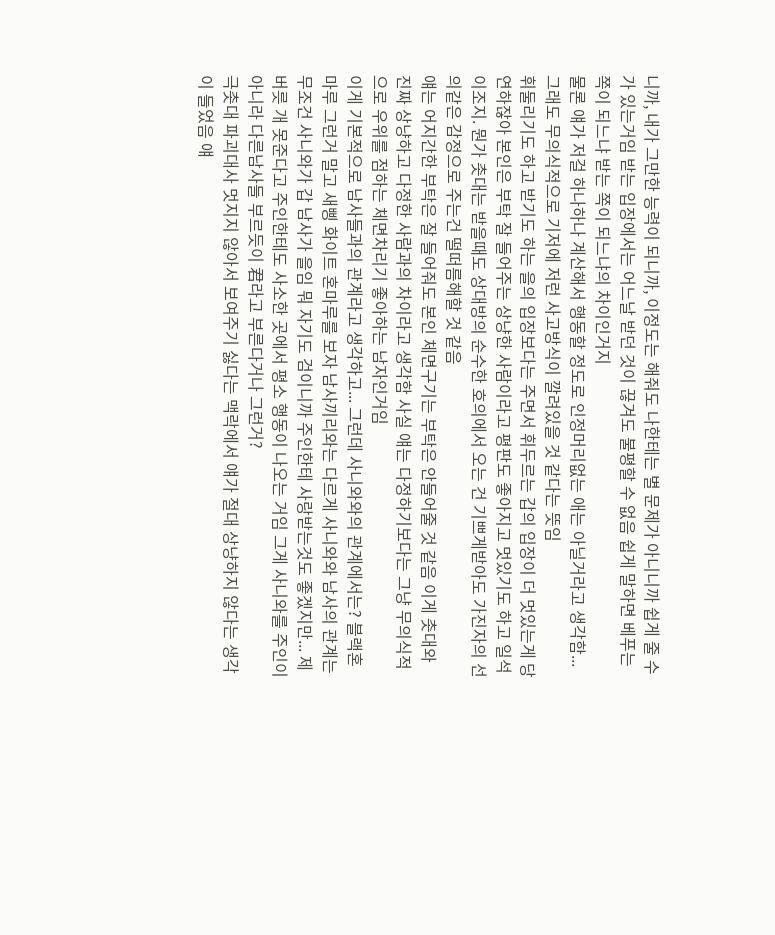니까, 내가 그만한 능력이 되니까, 이정도는 해줘도 나한테는 별 문제가 아니니까 쉽게 줄 수가 있는거임 받는 입장에서는 어느날 받던 것이 끊겨도 불평할 수 없음 쉽게 말하면 베푸는 쪽이 되느냐 받는 쪽이 되느냐의 차이인거지
물론 얘가 저걸 하나하나 계산해서 행동할 정도로 인정머리없는 애는 아닐거라고 생각함... 그래도 무의식적으로 기저에 저런 사고방식이 깔려있을 것 같다는 뜻임
휘둘리기도 하고 받기도 하는 을의 입장보다는 주면서 휘두르는 갑의 입장이 더 멋있는게 당연하잖아 본인은 부탁 잘 들어주는 상냥한 사람이라고 평판도 좋아지고 멋있기도 하고 일석이조지. 뭔가 촛대는 받을때도 상대방의 순수한 호의에서 오는 건 기쁘게받아도 가진자의 선의같은 감정으로 주는건 떨떠름해할 것 같음
얘는 어지간한 부탁은 잘 들어줘도 본인 체면구기는 부탁은 안들어줄 것 같음 이게 촛대와 진짜 상냥하고 다정한 사람과의 차이라고 생각함 사실 얘는 다정하기보다는 그냥 무의식적으로 우위를 점하는 체면차리기 좋아하는 남자인거임
이게 기본적으로 남사들과의 관계라고 생각하고... 그런데 사니와와의 관계에서는? 블랙혼마루 그런거 말고 새삥 화이트 혼마루를 보자 남사끼리와는 다르게 사니와와 남사의 관계는 무조건 사니와가 갑 남사가 을임 뭐 자기도 검이니까 주인한테 사랑받는것도 좋겠지만... 제 버릇 개 못준다고 주인한테도 사소한 곳에서 평소 행동이 나오는 거임 그게 사니와를 주인이 아니라 다른남사들 부르듯이 君라고 부른다거나 그런거?
극촛대 파괴대사 멋지지 않아서 보여주기 싫다는 맥락에서 얘가 절대 상냥하지 않다는 생각이 들었음 얘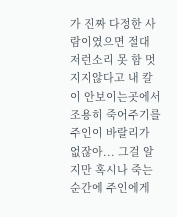가 진짜 다정한 사람이였으면 절대 저런소리 못 함 멋지지않다고 내 칼이 안보이는곳에서 조용히 죽어주기를 주인이 바랄리가 없잖아... 그걸 알지만 혹시나 죽는 순간에 주인에게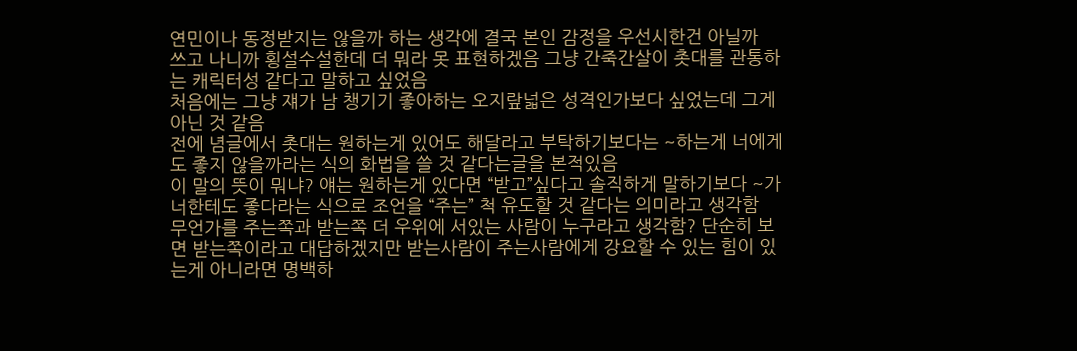연민이나 동정받지는 않을까 하는 생각에 결국 본인 감정을 우선시한건 아닐까
쓰고 나니까 횡설수설한데 더 뭐라 못 표현하겠음 그냥 간죽간살이 촛대를 관통하는 캐릭터성 같다고 말하고 싶었음
처음에는 그냥 쟤가 남 챙기기 좋아하는 오지랖넓은 성격인가보다 싶었는데 그게 아닌 것 같음
전에 념글에서 촛대는 원하는게 있어도 해달라고 부탁하기보다는 ~하는게 너에게도 좋지 않을까라는 식의 화법을 쓸 것 같다는글을 본적있음
이 말의 뜻이 뭐냐? 얘는 원하는게 있다면 “받고”싶다고 솔직하게 말하기보다 ~가 너한테도 좋다라는 식으로 조언을 “주는” 척 유도할 것 같다는 의미라고 생각함
무언가를 주는쪽과 받는쪽 더 우위에 서있는 사람이 누구라고 생각함? 단순히 보면 받는쪽이라고 대답하겠지만 받는사람이 주는사람에게 강요할 수 있는 힘이 있는게 아니라면 명백하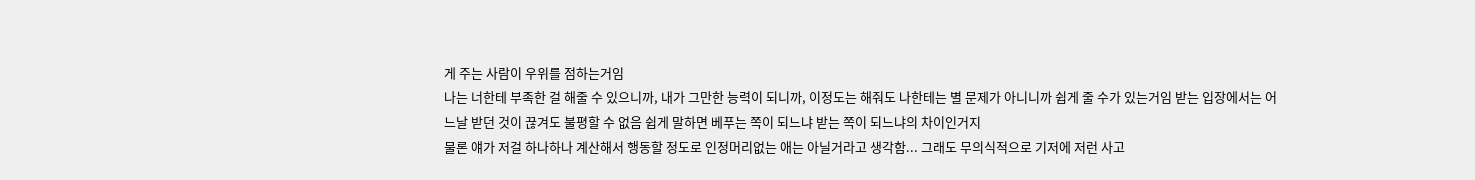게 주는 사람이 우위를 점하는거임
나는 너한테 부족한 걸 해줄 수 있으니까, 내가 그만한 능력이 되니까, 이정도는 해줘도 나한테는 별 문제가 아니니까 쉽게 줄 수가 있는거임 받는 입장에서는 어느날 받던 것이 끊겨도 불평할 수 없음 쉽게 말하면 베푸는 쪽이 되느냐 받는 쪽이 되느냐의 차이인거지
물론 얘가 저걸 하나하나 계산해서 행동할 정도로 인정머리없는 애는 아닐거라고 생각함... 그래도 무의식적으로 기저에 저런 사고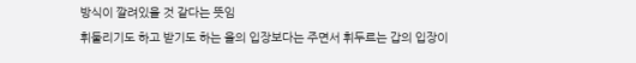방식이 깔려있을 것 같다는 뜻임
휘둘리기도 하고 받기도 하는 을의 입장보다는 주면서 휘두르는 갑의 입장이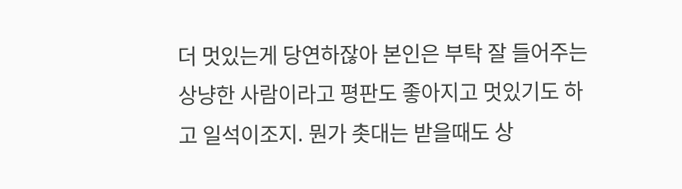더 멋있는게 당연하잖아 본인은 부탁 잘 들어주는 상냥한 사람이라고 평판도 좋아지고 멋있기도 하고 일석이조지. 뭔가 촛대는 받을때도 상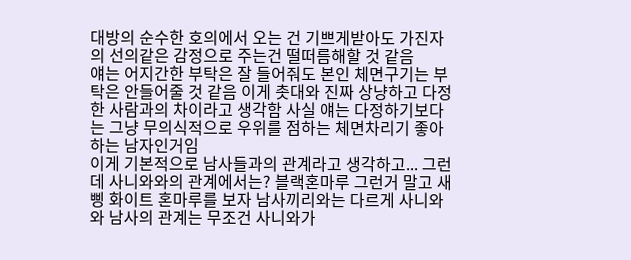대방의 순수한 호의에서 오는 건 기쁘게받아도 가진자의 선의같은 감정으로 주는건 떨떠름해할 것 같음
얘는 어지간한 부탁은 잘 들어줘도 본인 체면구기는 부탁은 안들어줄 것 같음 이게 촛대와 진짜 상냥하고 다정한 사람과의 차이라고 생각함 사실 얘는 다정하기보다는 그냥 무의식적으로 우위를 점하는 체면차리기 좋아하는 남자인거임
이게 기본적으로 남사들과의 관계라고 생각하고... 그런데 사니와와의 관계에서는? 블랙혼마루 그런거 말고 새삥 화이트 혼마루를 보자 남사끼리와는 다르게 사니와와 남사의 관계는 무조건 사니와가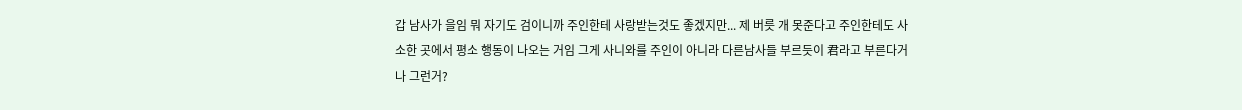갑 남사가 을임 뭐 자기도 검이니까 주인한테 사랑받는것도 좋겠지만... 제 버릇 개 못준다고 주인한테도 사소한 곳에서 평소 행동이 나오는 거임 그게 사니와를 주인이 아니라 다른남사들 부르듯이 君라고 부른다거나 그런거?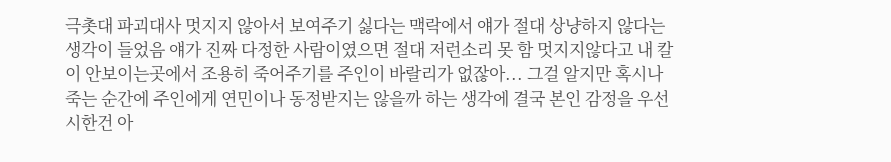극촛대 파괴대사 멋지지 않아서 보여주기 싫다는 맥락에서 얘가 절대 상냥하지 않다는 생각이 들었음 얘가 진짜 다정한 사람이였으면 절대 저런소리 못 함 멋지지않다고 내 칼이 안보이는곳에서 조용히 죽어주기를 주인이 바랄리가 없잖아... 그걸 알지만 혹시나 죽는 순간에 주인에게 연민이나 동정받지는 않을까 하는 생각에 결국 본인 감정을 우선시한건 아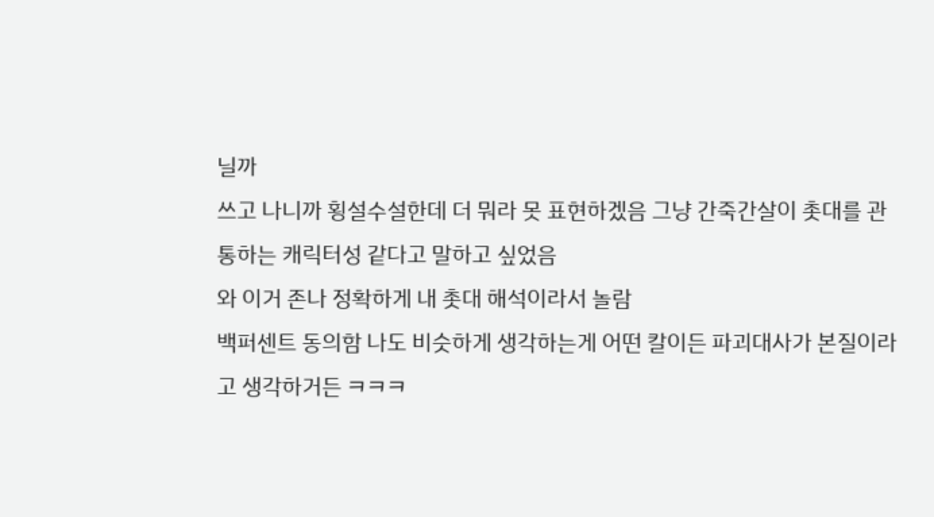닐까
쓰고 나니까 횡설수설한데 더 뭐라 못 표현하겠음 그냥 간죽간살이 촛대를 관통하는 캐릭터성 같다고 말하고 싶었음
와 이거 존나 정확하게 내 촛대 해석이라서 놀람
백퍼센트 동의함 나도 비슷하게 생각하는게 어떤 칼이든 파괴대사가 본질이라고 생각하거든 ㅋㅋㅋ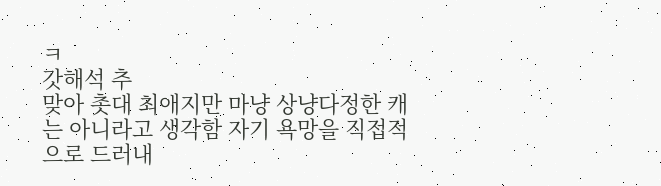ㅋ
갓해석 추
맞아 촛대 최애지만 마냥 상냥다정한 캐는 아니라고 생각함 자기 욕망을 직접적으로 드러내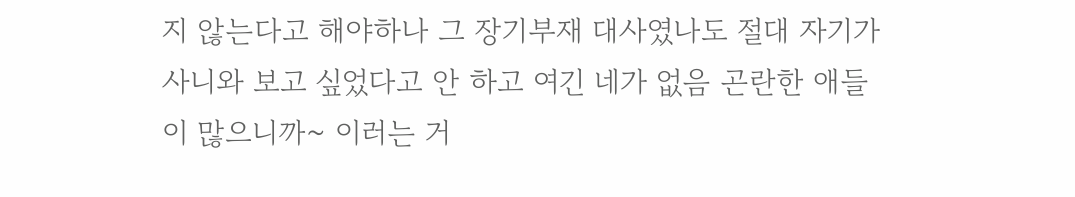지 않는다고 해야하나 그 장기부재 대사였나도 절대 자기가 사니와 보고 싶었다고 안 하고 여긴 네가 없음 곤란한 애들이 많으니까~ 이러는 거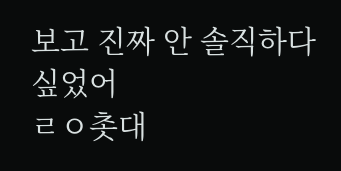보고 진짜 안 솔직하다 싶었어
ㄹㅇ촛대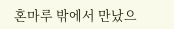혼마루 밖에서 만났으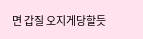면 갑질 오지게당할듯